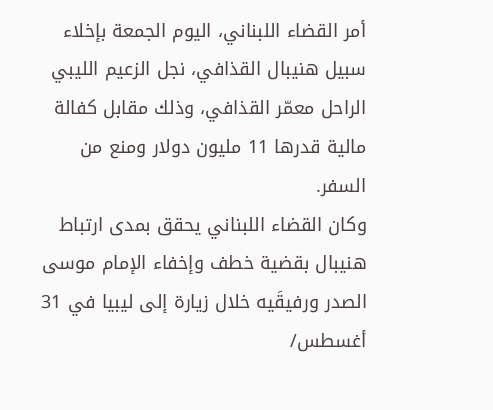أمر القضاء اللبناني، اليوم الجمعة بإخلاء سبيل هنيبال القذافي، نجل الزعيم الليبي الراحل معمّر القذافي، وذلك مقابل كفالة مالية قدرها 11 مليون دولار ومنع من السفر.
وكان القضاء اللبناني يحقق بمدى ارتباط هنيبال بقضية خطف وإخفاء الإمام موسى الصدر ورفيقَيه خلال زيارة إلى ليبيا في 31 أغسطس/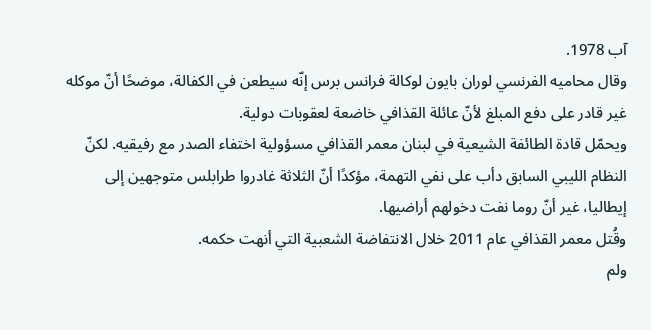آب 1978.
وقال محاميه الفرنسي لوران بايون لوكالة فرانس برس إنّه سيطعن في الكفالة، موضحًا أنّ موكله غير قادر على دفع المبلغ لأنّ عائلة القذافي خاضعة لعقوبات دولية.
ويحمّل قادة الطائفة الشيعية في لبنان معمر القذافي مسؤولية اختفاء الصدر مع رفيقيه. لكنّ النظام الليبي السابق دأب على نفي التهمة، مؤكدًا أنّ الثلاثة غادروا طرابلس متوجهين إلى إيطاليا، غير أنّ روما نفت دخولهم أراضيها.
وقُتل معمر القذافي عام 2011 خلال الانتفاضة الشعبية التي أنهت حكمه.
ولم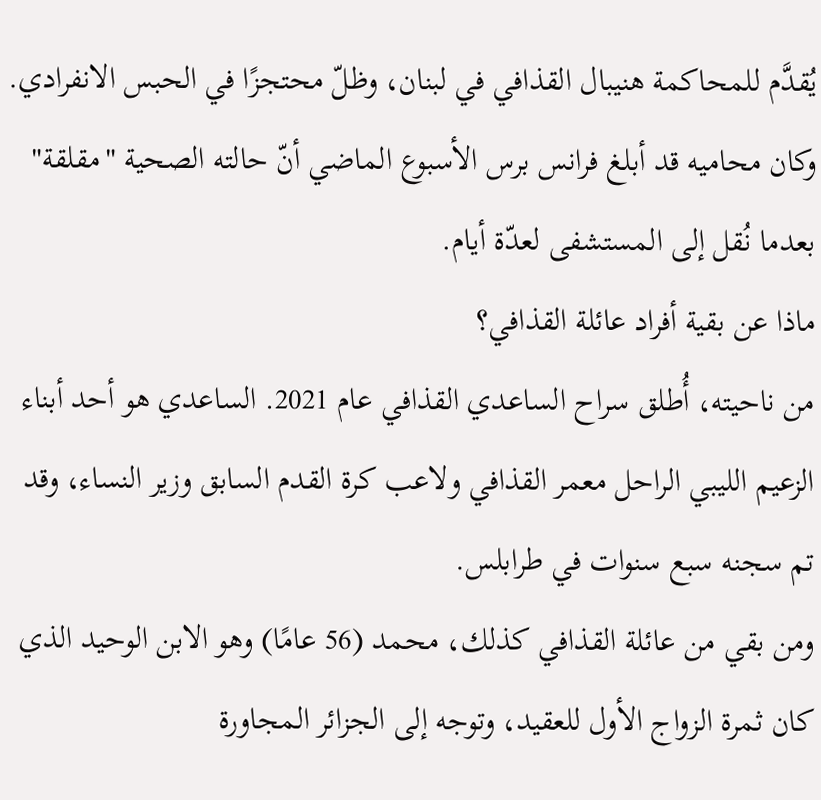يُقدَّم للمحاكمة هنيبال القذافي في لبنان، وظلّ محتجزًا في الحبس الانفرادي. وكان محاميه قد أبلغ فرانس برس الأسبوع الماضي أنّ حالته الصحية "مقلقة" بعدما نُقل إلى المستشفى لعدّة أيام.
ماذا عن بقية أفراد عائلة القذافي؟
من ناحيته، أُطلق سراح الساعدي القذافي عام 2021. الساعدي هو أحد أبناء الزعيم الليبي الراحل معمر القذافي ولاعب كرة القدم السابق وزير النساء، وقد تم سجنه سبع سنوات في طرابلس.
ومن بقي من عائلة القذافي كذلك، محمد (56 عامًا) وهو الابن الوحيد الذي كان ثمرة الزواج الأول للعقيد، وتوجه إلى الجزائر المجاورة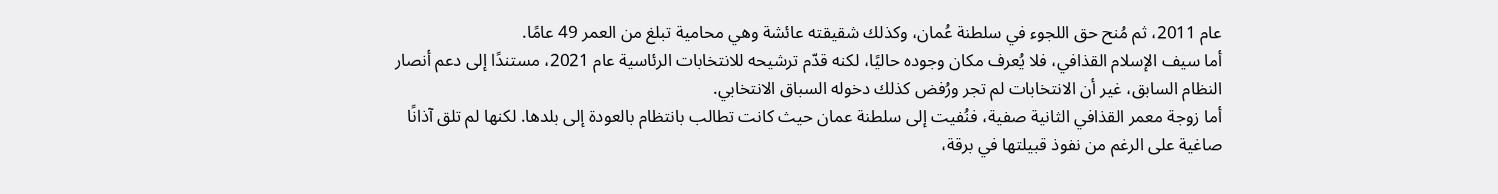عام 2011، ثم مُنح حق اللجوء في سلطنة عُمان، وكذلك شقيقته عائشة وهي محامية تبلغ من العمر 49 عامًا.
أما سيف الإسلام القذافي، فلا يُعرف مكان وجوده حاليًا، لكنه قدّم ترشيحه للانتخابات الرئاسية عام 2021، مستندًا إلى دعم أنصار النظام السابق، غير أن الانتخابات لم تجر ورُفض كذلك دخوله السباق الانتخابي.
أما زوجة معمر القذافي الثانية صفية، فنُفيت إلى سلطنة عمان حيث كانت تطالب بانتظام بالعودة إلى بلدها. لكنها لم تلق آذانًا صاغية على الرغم من نفوذ قبيلتها في برقة،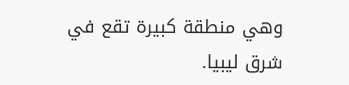وهي منطقة كبيرة تقع في شرق ليبيا.